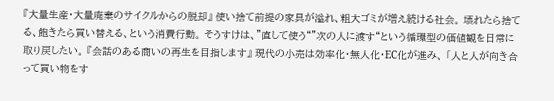『大量生産・大量廃棄のサイクルからの脱却』 使い捨て前提の家具が溢れ、粗大ゴミが増え続ける社会。 壊れたら捨てる、飽きたら買い替える、という消費行動。 そうすけは、”直して使う“”次の人に渡す“という循環型の価値観を日常に取り戻したい。 『会話のある商いの再生を目指します』 現代の小売は効率化・無人化・EC化が進み、 「人と人が向き合って買い物をす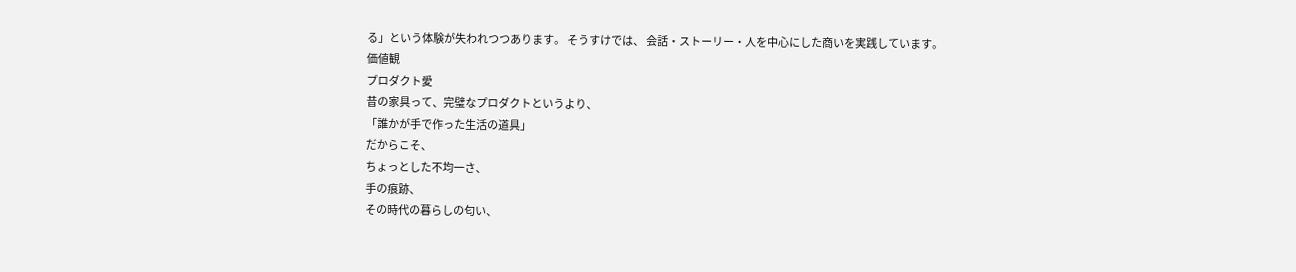る」という体験が失われつつあります。 そうすけでは、 会話・ストーリー・人を中心にした商いを実践しています。
価値観
プロダクト愛
昔の家具って、完璧なプロダクトというより、
「誰かが手で作った生活の道具」
だからこそ、
ちょっとした不均一さ、
手の痕跡、
その時代の暮らしの匂い、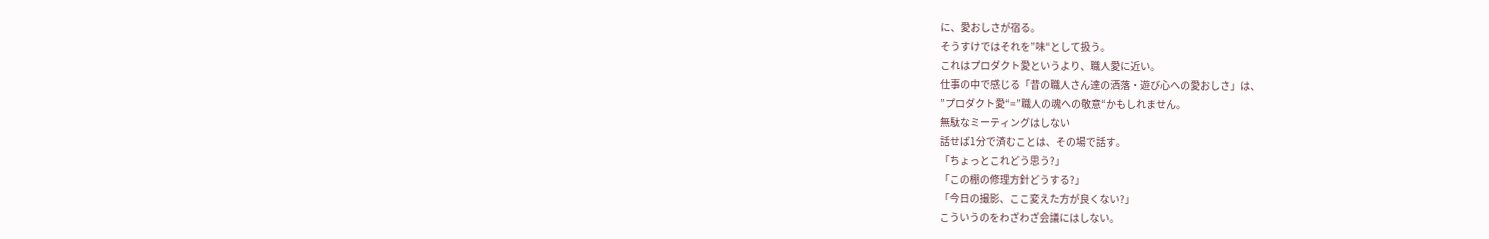に、愛おしさが宿る。
そうすけではそれを”味“として扱う。
これはプロダクト愛というより、職人愛に近い。
仕事の中で感じる「昔の職人さん達の洒落・遊び心への愛おしさ」は、
”プロダクト愛“=”職人の魂への敬意“かもしれません。
無駄なミーティングはしない
話せば1分で済むことは、その場で話す。
「ちょっとこれどう思う?」
「この棚の修理方針どうする?」
「今日の撮影、ここ変えた方が良くない?」
こういうのをわざわざ会議にはしない。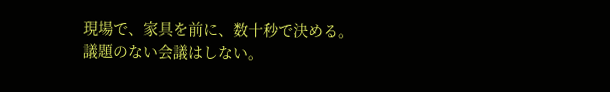現場で、家具を前に、数十秒で決める。
議題のない会議はしない。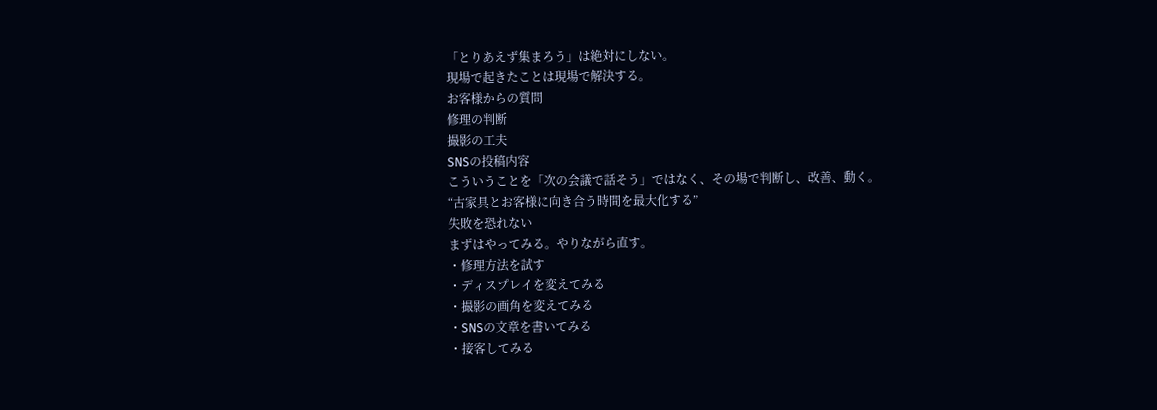「とりあえず集まろう」は絶対にしない。
現場で起きたことは現場で解決する。
お客様からの質問
修理の判断
撮影の工夫
SNSの投稿内容
こういうことを「次の会議で話そう」ではなく、その場で判断し、改善、動く。
“古家具とお客様に向き合う時間を最大化する”
失敗を恐れない
まずはやってみる。やりながら直す。
・修理方法を試す
・ディスプレイを変えてみる
・撮影の画角を変えてみる
・SNSの文章を書いてみる
・接客してみる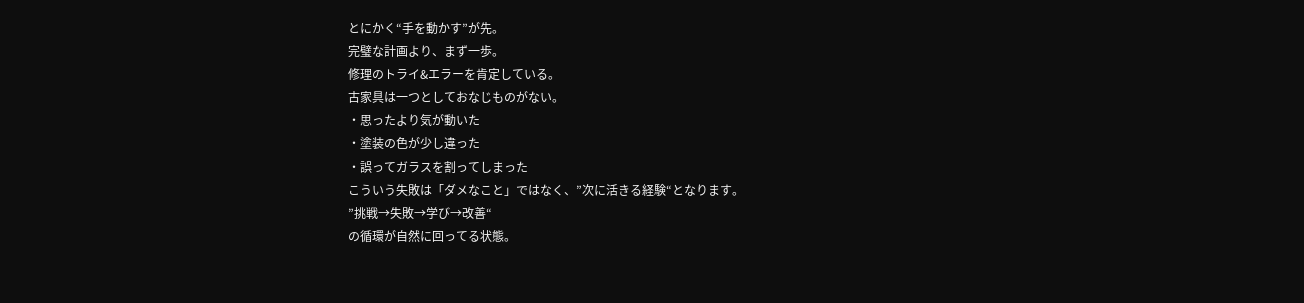とにかく“手を動かす”が先。
完璧な計画より、まず一歩。
修理のトライ&エラーを肯定している。
古家具は一つとしておなじものがない。
・思ったより気が動いた
・塗装の色が少し違った
・誤ってガラスを割ってしまった
こういう失敗は「ダメなこと」ではなく、”次に活きる経験“となります。
”挑戦→失敗→学び→改善“
の循環が自然に回ってる状態。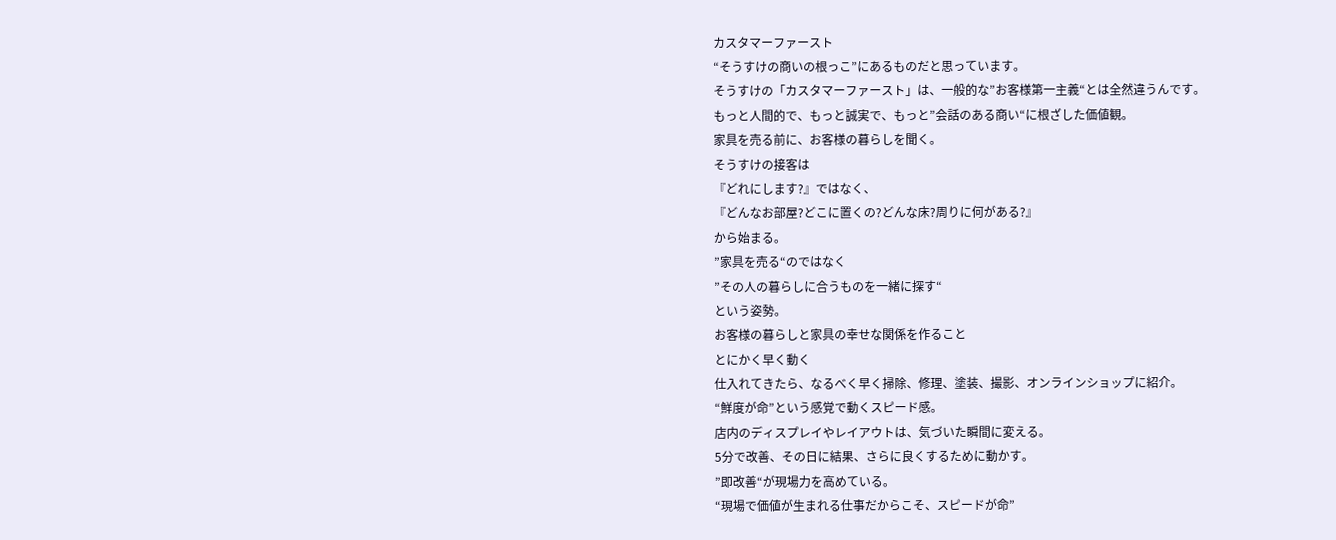カスタマーファースト
“そうすけの商いの根っこ”にあるものだと思っています。
そうすけの「カスタマーファースト」は、一般的な”お客様第一主義“とは全然違うんです。
もっと人間的で、もっと誠実で、もっと”会話のある商い“に根ざした価値観。
家具を売る前に、お客様の暮らしを聞く。
そうすけの接客は
『どれにします?』ではなく、
『どんなお部屋?どこに置くの?どんな床?周りに何がある?』
から始まる。
”家具を売る“のではなく
”その人の暮らしに合うものを一緒に探す“
という姿勢。
お客様の暮らしと家具の幸せな関係を作ること
とにかく早く動く
仕入れてきたら、なるべく早く掃除、修理、塗装、撮影、オンラインショップに紹介。
“鮮度が命”という感覚で動くスピード感。
店内のディスプレイやレイアウトは、気づいた瞬間に変える。
5分で改善、その日に結果、さらに良くするために動かす。
”即改善“が現場力を高めている。
“現場で価値が生まれる仕事だからこそ、スピードが命”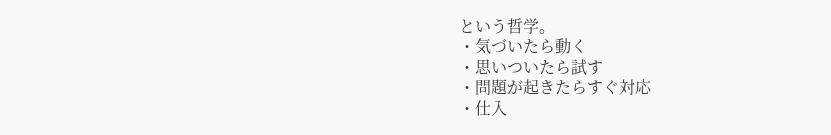という哲学。
・気づいたら動く
・思いついたら試す
・問題が起きたらすぐ対応
・仕入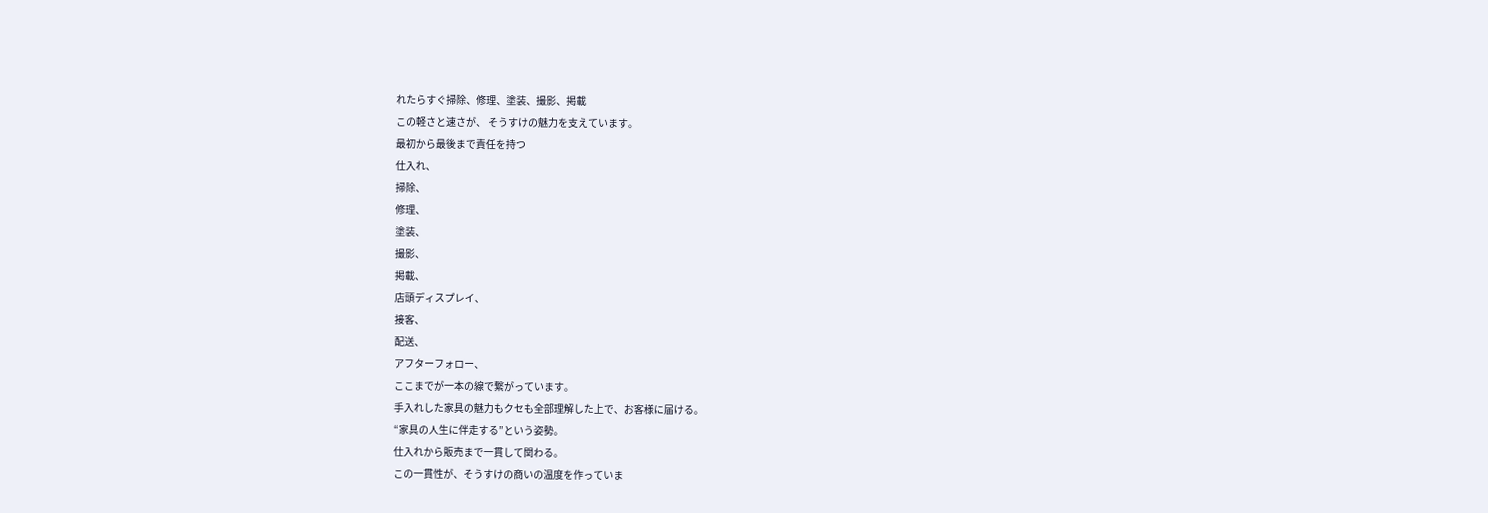れたらすぐ掃除、修理、塗装、撮影、掲載
この軽さと速さが、 そうすけの魅力を支えています。
最初から最後まで責任を持つ
仕入れ、
掃除、
修理、
塗装、
撮影、
掲載、
店頭ディスプレイ、
接客、
配送、
アフターフォロー、
ここまでが一本の線で繋がっています。
手入れした家具の魅力もクセも全部理解した上で、お客様に届ける。
“家具の人生に伴走する”という姿勢。
仕入れから販売まで一貫して関わる。
この一貫性が、そうすけの商いの温度を作っていま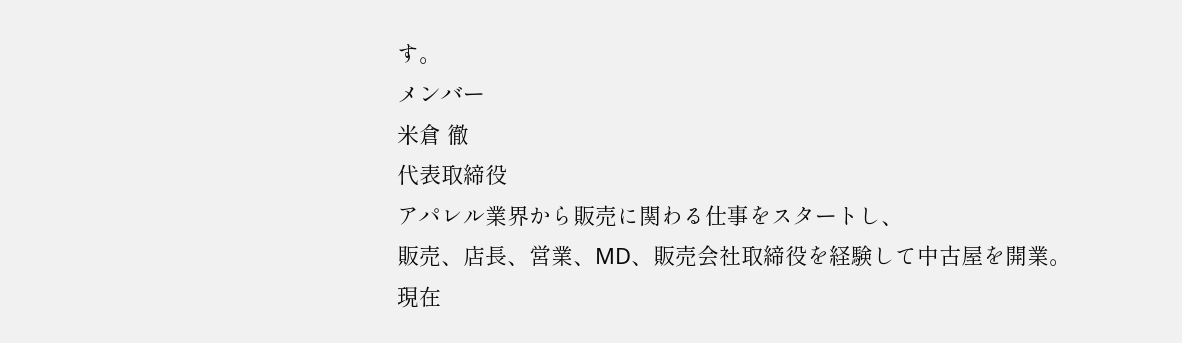す。
メンバー
米倉 徹
代表取締役
アパレル業界から販売に関わる仕事をスタートし、
販売、店長、営業、MD、販売会社取締役を経験して中古屋を開業。
現在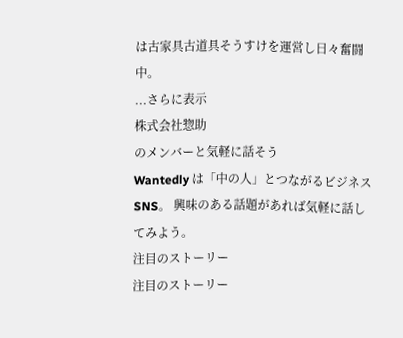は古家具古道具そうすけを運営し日々奮闘中。
...さらに表示
株式会社惣助
のメンバーと気軽に話そう
Wantedly は「中の人」とつながるビジネスSNS。 興味のある話題があれば気軽に話してみよう。
注目のストーリー
注目のストーリー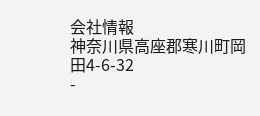会社情報
神奈川県高座郡寒川町岡田4-6-32
-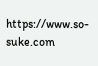https://www.so-suke.com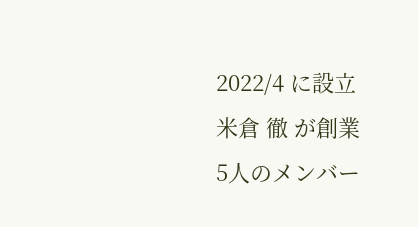2022/4 に設立
米倉 徹 が創業
5人のメンバー